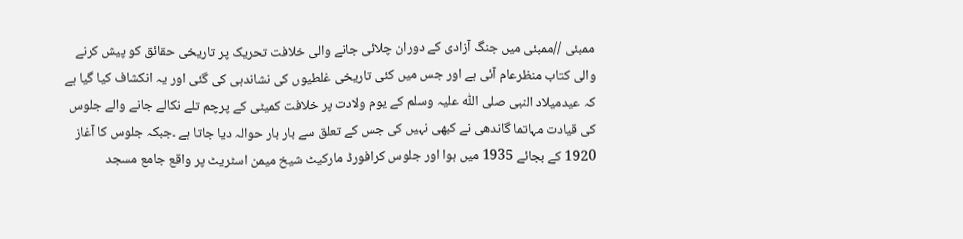ممبئی //ممبئی میں جنگ آزادی کے دوران چلائی جانے والی خلافت تحریک پر تاریخی حقائق کو پیش کرنے والی کتاب منظرعام آئی ہے اور جس میں کئی تاریخی غلطیوں کی نشاندہی کی گئی اور یہ انکشاف کیا گیا ہے کہ عیدمیلاد النبی صلی اللّٰہ علیہ وسلم کے یوم ولادت پر خلافت کمیٹی کے پرچم تلے نکالے جانے والے جلوس کی قیادت مہاتما گاندھی نے کبھی نہیں کی جس کے تعلق سے بار بار حوالہ دیا جاتا ہے ۔جبکہ جلوس کا آغاز 1920 کے بجائے 1935 میں ہوا اور جلوس کرافورڈ مارکیٹ شیخ میمن اسٹریٹ پر واقع جامع مسجد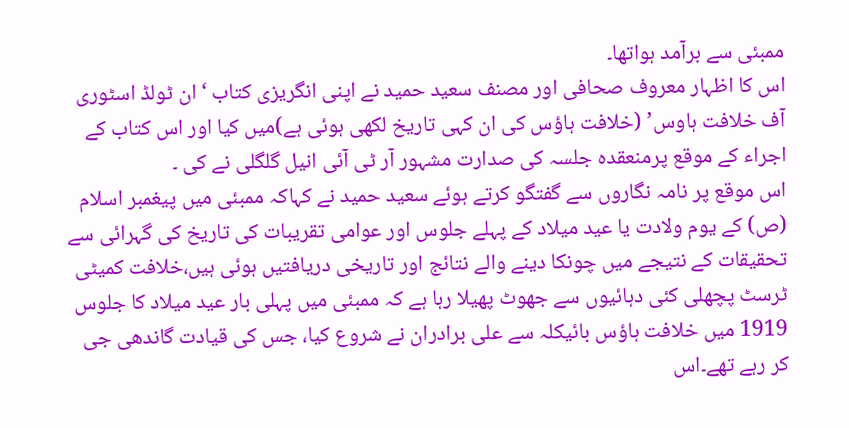ممبئی سے برآمد ہواتھا۔
اس کا اظہار معروف صحافی اور مصنف سعید حمید نے اپنی انگریزی کتاب ‘ ان ٹولڈ اسٹوری آف خلافت ہاوس’ (خلافت ہاؤس کی ان کہی تاریخ لکھی ہوئی ہے)میں کیا اور اس کتاب کے اجراء کے موقع پرمنعقدہ جلسہ کی صدارت مشہور آر ٹی آئی انیل گلگلی نے کی ۔
اس موقع پر نامہ نگاروں سے گفتگو کرتے ہوئے سعید حمید نے کہاکہ ممبئی میں پیغمبر اسلام (ص) کے یوم ولادت یا عید میلاد کے پہلے جلوس اور عوامی تقریبات کی تاریخ کی گہرائی سے تحقیقات کے نتیجے میں چونکا دینے والے نتائج اور تاریخی دریافتیں ہوئی ہیں،خلافت کمیٹی ٹرسٹ پچھلی کئی دہائیوں سے جھوٹ پھیلا رہا ہے کہ ممبئی میں پہلی بار عید میلاد کا جلوس 1919 میں خلافت ہاؤس بائیکلہ سے علی برادران نے شروع کیا، جس کی قیادت گاندھی جی کر رہے تھے۔اس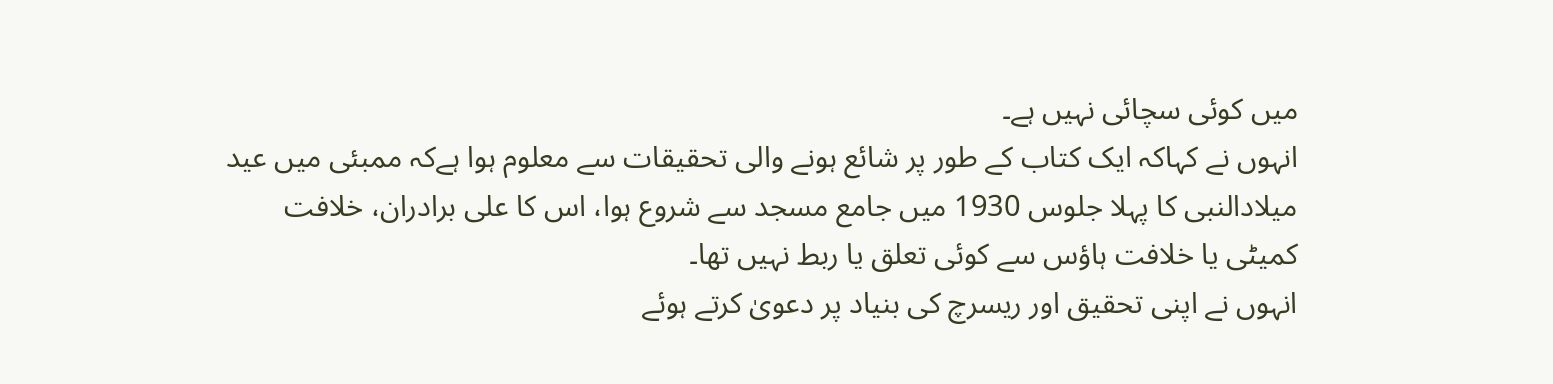میں کوئی سچائی نہیں ہے۔
انہوں نے کہاکہ ایک کتاب کے طور پر شائع ہونے والی تحقیقات سے معلوم ہوا ہےکہ ممبئی میں عید میلادالنبی کا پہلا جلوس 1930 میں جامع مسجد سے شروع ہوا، اس کا علی برادران، خلافت کمیٹی یا خلافت ہاؤس سے کوئی تعلق یا ربط نہیں تھا۔
انہوں نے اپنی تحقیق اور ریسرچ کی بنیاد پر دعویٰ کرتے ہوئے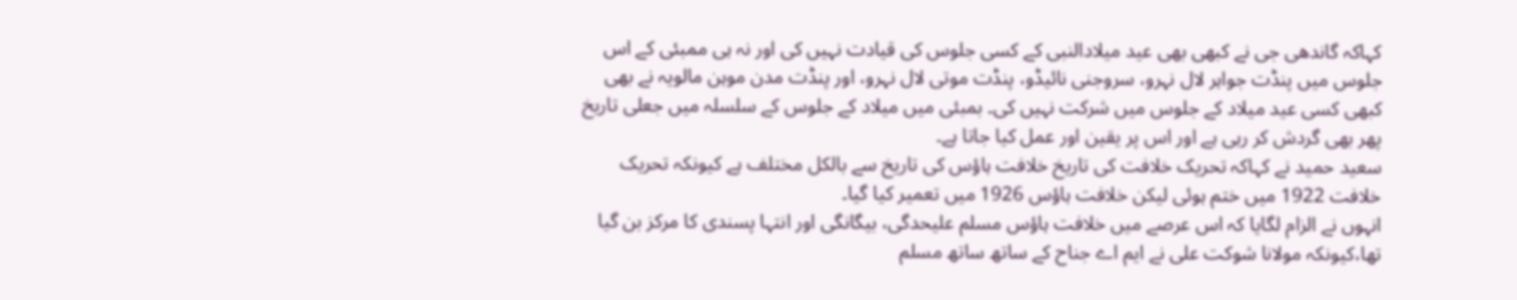کہاکہ گاندھی جی نے کبھی بھی عید میلادالنبی کے کسی جلوس کی قیادت نہیں کی اور نہ ہی ممبئی کے اس جلوس میں پنڈت جواہر لال نہرو، سروجنی نائیڈو، پنڈت موتی لال نہرو، اور پنڈت مدن موہن مالویہ نے بھی کبھی کسی عید میلاد کے جلوس میں شرکت نہیں کی۔ بمبئی میں میلاد کے جلوس کے سلسلہ میں جعلی تاریخ پھر بھی گردش کر رہی ہے اور اس پر یقین اور عمل کیا جاتا ہے۔
سعید حمید نے کہاکہ تحریک خلافت کی تاریخ خلافت ہاؤس کی تاریخ سے بالکل مختلف ہے کیونکہ تحریک خلافت 1922 میں ختم ہوئی لیکن خلافت ہاؤس 1926 میں تعمیر کیا گیا۔
انہوں نے الزام لگایا کہ اس عرصے میں خلافت ہاؤس مسلم علیحدگی، بیگانگی اور انتہا پسندی کا مرکز بن گیا تھا،کیونکہ مولانا شوکت علی نے ایم اے جناح کے ساتھ ساتھ مسلم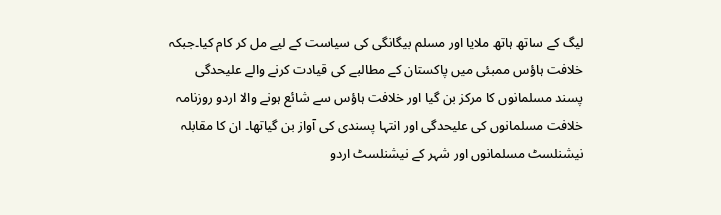لیگ کے ساتھ ہاتھ ملایا اور مسلم بیگانگی کی سیاست کے لیے مل کر کام کیا۔جبکہ خلافت ہاؤس ممبئی میں پاکستان کے مطالبے کی قیادت کرنے والے علیحدگی پسند مسلمانوں کا مرکز بن گیا اور خلافت ہاؤس سے شائع ہونے والا اردو روزنامہ خلافت مسلمانوں کی علیحدگی اور انتہا پسندی کی آواز بن گیاتھا۔ ان کا مقابلہ نیشنلسٹ مسلمانوں اور شہر کے نیشنلسٹ اردو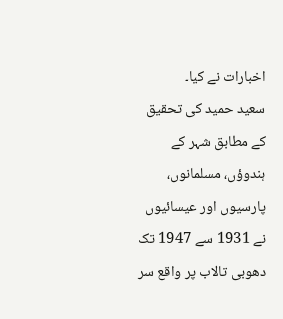اخبارات نے کیا۔
سعید حمید کی تحقیق کے مطابق شہر کے ہندوؤں، مسلمانوں، پارسیوں اور عیسائیوں نے 1931 سے 1947 تک دھوبی تالاب پر واقع سر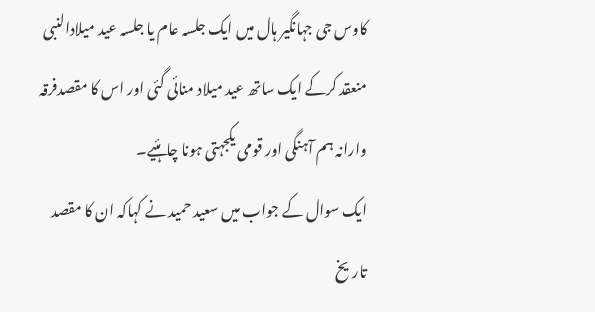کاوس جی جہانگیر ہال میں ایک جلسہ عام یا جلسہ عید میلادالنبی منعقد کرکے ایک ساتھ عید میلاد منائی گئی اور اس کا مقصدفرقہ وارانہ ہم آہنگی اور قومی یکجہتی ہونا چاہئیے۔
ایک سوال کے جواب میں سعید حمید نے کہاکہ ان کا مقصد تاریخ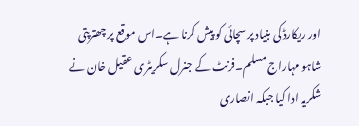اور ریکارڈ کی بنیاد پر سچائی کو پیش کرنا ہے۔اس موقع پر چھترپتی شاہو مہاراج مسلم۔فرنٹ کے جنرل سکریٹری عقیل خان نے شکریہ ادا کیا جبکہ انصاری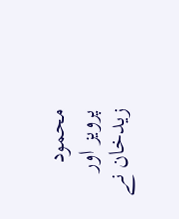محمود پرویز اور زیدخان نے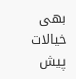بھی خیالات پیش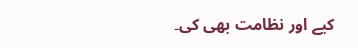کیے اور نظامت بھی کی۔